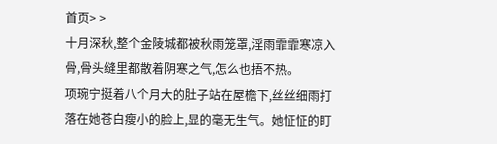首页> >
十月深秋,整个金陵城都被秋雨笼罩,淫雨霏霏寒凉入骨,骨头缝里都散着阴寒之气,怎么也捂不热。
项琬宁挺着八个月大的肚子站在屋檐下,丝丝细雨打落在她苍白瘦小的脸上,显的毫无生气。她怔怔的盯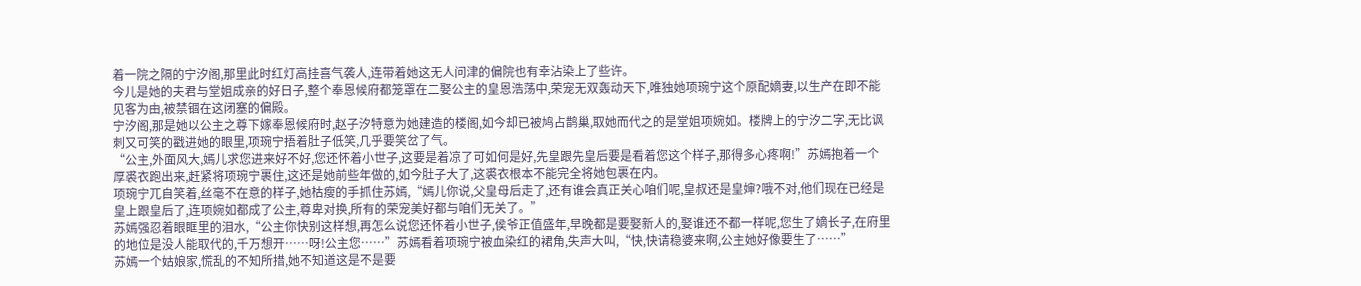着一院之隔的宁汐阁,那里此时红灯高挂喜气袭人,连带着她这无人问津的偏院也有幸沾染上了些许。
今儿是她的夫君与堂姐成亲的好日子,整个奉恩候府都笼罩在二娶公主的皇恩浩荡中,荣宠无双轰动天下,唯独她项琬宁这个原配嫡妻,以生产在即不能见客为由,被禁锢在这闭塞的偏殿。
宁汐阁,那是她以公主之尊下嫁奉恩候府时,赵子汐特意为她建造的楼阁,如今却已被鸠占鹊巢,取她而代之的是堂姐项婉如。楼牌上的宁汐二字,无比讽刺又可笑的戳进她的眼里,项琬宁捂着肚子低笑,几乎要笑岔了气。
“公主,外面风大,嫣儿求您进来好不好,您还怀着小世子,这要是着凉了可如何是好,先皇跟先皇后要是看着您这个样子,那得多心疼啊!”苏嫣抱着一个厚裘衣跑出来,赶紧将项琬宁裹住,这还是她前些年做的,如今肚子大了,这裘衣根本不能完全将她包裹在内。
项琬宁兀自笑着,丝毫不在意的样子,她枯瘦的手抓住苏嫣,“嫣儿你说,父皇母后走了,还有谁会真正关心咱们呢,皇叔还是皇婶?哦不对,他们现在已经是皇上跟皇后了,连项婉如都成了公主,尊卑对换,所有的荣宠美好都与咱们无关了。”
苏嫣强忍着眼眶里的泪水,“公主你快别这样想,再怎么说您还怀着小世子,侯爷正值盛年,早晚都是要娶新人的,娶谁还不都一样呢,您生了嫡长子,在府里的地位是没人能取代的,千万想开……呀!公主您……”苏嫣看着项琬宁被血染红的裙角,失声大叫,“快,快请稳婆来啊,公主她好像要生了……”
苏嫣一个姑娘家,慌乱的不知所措,她不知道这是不是要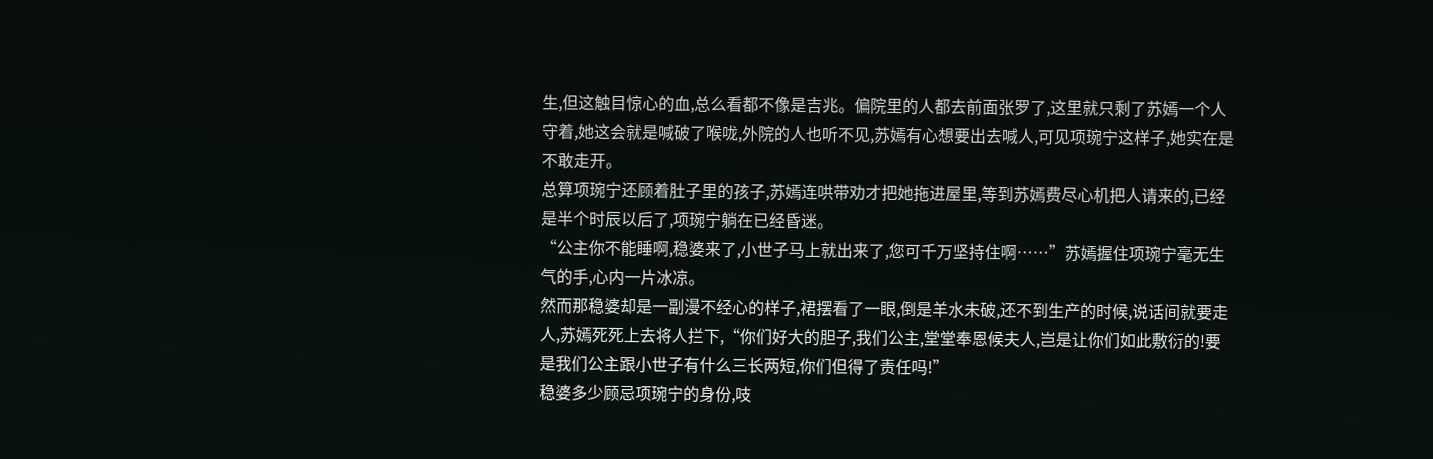生,但这触目惊心的血,总么看都不像是吉兆。偏院里的人都去前面张罗了,这里就只剩了苏嫣一个人守着,她这会就是喊破了喉咙,外院的人也听不见,苏嫣有心想要出去喊人,可见项琬宁这样子,她实在是不敢走开。
总算项琬宁还顾着肚子里的孩子,苏嫣连哄带劝才把她拖进屋里,等到苏嫣费尽心机把人请来的,已经是半个时辰以后了,项琬宁躺在已经昏迷。
“公主你不能睡啊,稳婆来了,小世子马上就出来了,您可千万坚持住啊……”苏嫣握住项琬宁毫无生气的手,心内一片冰凉。
然而那稳婆却是一副漫不经心的样子,裙摆看了一眼,倒是羊水未破,还不到生产的时候,说话间就要走人,苏嫣死死上去将人拦下,“你们好大的胆子,我们公主,堂堂奉恩候夫人,岂是让你们如此敷衍的!要是我们公主跟小世子有什么三长两短,你们但得了责任吗!”
稳婆多少顾忌项琬宁的身份,吱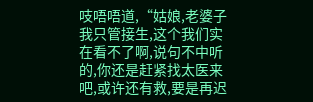吱唔唔道,“姑娘,老婆子我只管接生,这个我们实在看不了啊,说句不中听的,你还是赶紧找太医来吧,或许还有救,要是再迟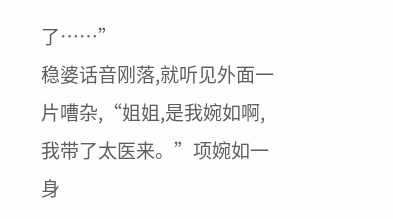了……”
稳婆话音刚落,就听见外面一片嘈杂,“姐姐,是我婉如啊,我带了太医来。”项婉如一身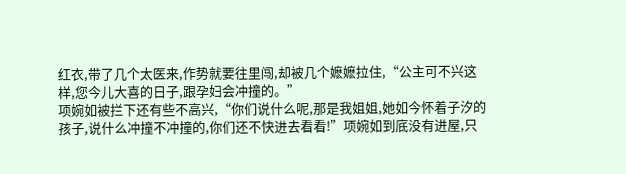红衣,带了几个太医来,作势就要往里闯,却被几个嬷嬷拉住,“公主可不兴这样,您今儿大喜的日子,跟孕妇会冲撞的。”
项婉如被拦下还有些不高兴,“你们说什么呢,那是我姐姐,她如今怀着子汐的孩子,说什么冲撞不冲撞的,你们还不快进去看看!”项婉如到底没有进屋,只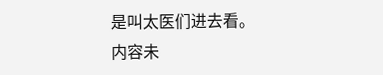是叫太医们进去看。
内容未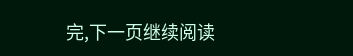完,下一页继续阅读